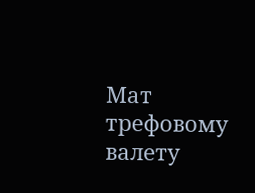Мат трефовому валету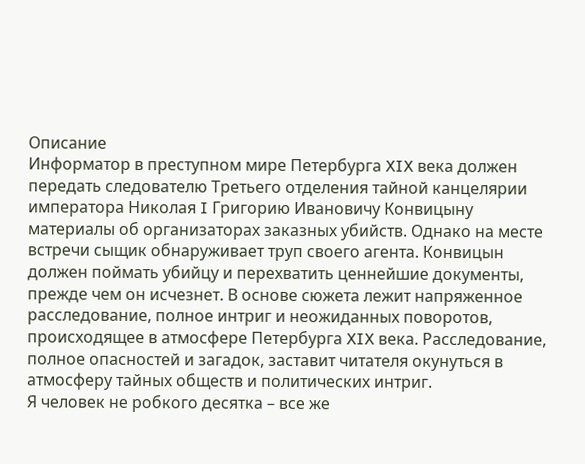Описание
Информатор в преступном мире Петербурга XIX века должен передать следователю Третьего отделения тайной канцелярии императора Николая I Григорию Ивановичу Конвицыну материалы об организаторах заказных убийств. Однако на месте встречи сыщик обнаруживает труп своего агента. Конвицын должен поймать убийцу и перехватить ценнейшие документы, прежде чем он исчезнет. В основе сюжета лежит напряженное расследование, полное интриг и неожиданных поворотов, происходящее в атмосфере Петербурга XIX века. Расследование, полное опасностей и загадок, заставит читателя окунуться в атмосферу тайных обществ и политических интриг.
Я человек не робкого десятка – все же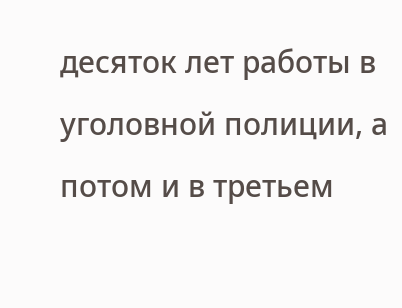десяток лет работы в уголовной полиции, а потом и в третьем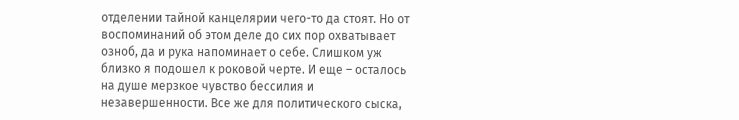отделении тайной канцелярии чего-то да стоят. Но от воспоминаний об этом деле до сих пор охватывает озноб, да и рука напоминает о себе. Слишком уж близко я подошел к роковой черте. И еще – осталось на душе мерзкое чувство бессилия и незавершенности. Все же для политического сыска,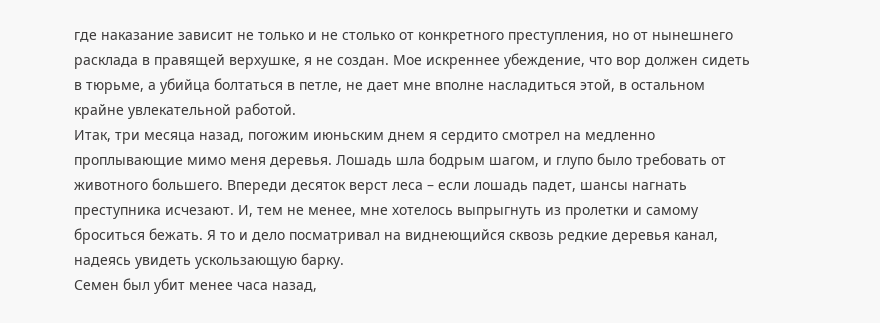где наказание зависит не только и не столько от конкретного преступления, но от нынешнего расклада в правящей верхушке, я не создан. Мое искреннее убеждение, что вор должен сидеть в тюрьме, а убийца болтаться в петле, не дает мне вполне насладиться этой, в остальном крайне увлекательной работой.
Итак, три месяца назад, погожим июньским днем я сердито смотрел на медленно проплывающие мимо меня деревья. Лошадь шла бодрым шагом, и глупо было требовать от животного большего. Впереди десяток верст леса – если лошадь падет, шансы нагнать преступника исчезают. И, тем не менее, мне хотелось выпрыгнуть из пролетки и самому броситься бежать. Я то и дело посматривал на виднеющийся сквозь редкие деревья канал, надеясь увидеть ускользающую барку.
Семен был убит менее часа назад,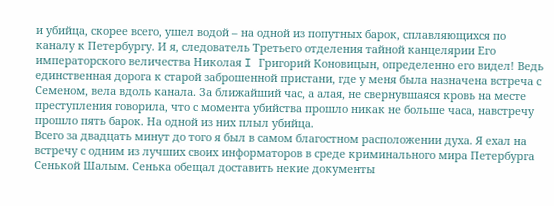и убийца, скорее всего, ушел водой – на одной из попутных барок, сплавляющихся по каналу к Петербургу. И я, следователь Третьего отделения тайной канцелярии Его императорского величества Николая I Григорий Коновицын, определенно его видел! Ведь единственная дорога к старой заброшенной пристани, где у меня была назначена встреча с Семеном, вела вдоль канала. За ближайший час, а алая, не свернувшаяся кровь на месте преступления говорила, что с момента убийства прошло никак не больше часа, навстречу прошло пять барок. На одной из них плыл убийца.
Всего за двадцать минут до того я был в самом благостном расположении духа. Я ехал на встречу с одним из лучших своих информаторов в среде криминального мира Петербурга Сенькой Шалым. Сенька обещал доставить некие документы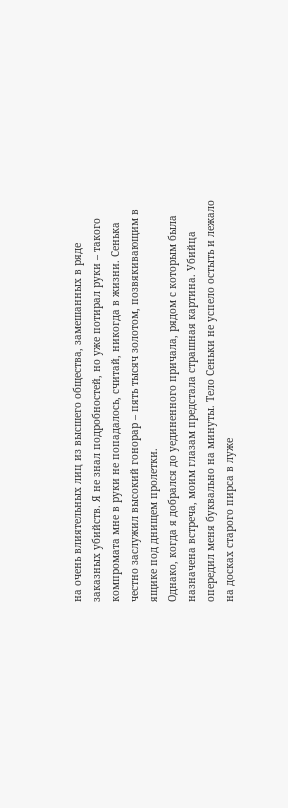на очень влиятельных лиц из высшего общества, замешанных в ряде заказных убийств. Я не знал подробностей, но уже потирал руки – такого компромата мне в руки не попадалось, считай, никогда в жизни. Сенька честно заслужил высокий гонорар – пять тысяч золотом, позвякивающим в ящике под днищем пролетки.
Однако, когда я добрался до уединенного причала, рядом с которым была назначена встреча, моим глазам предстала страшная картина. Убийца опередил меня буквально на минуты. Тело Сеньки не успело остыть и лежало на досках старого пирса в луже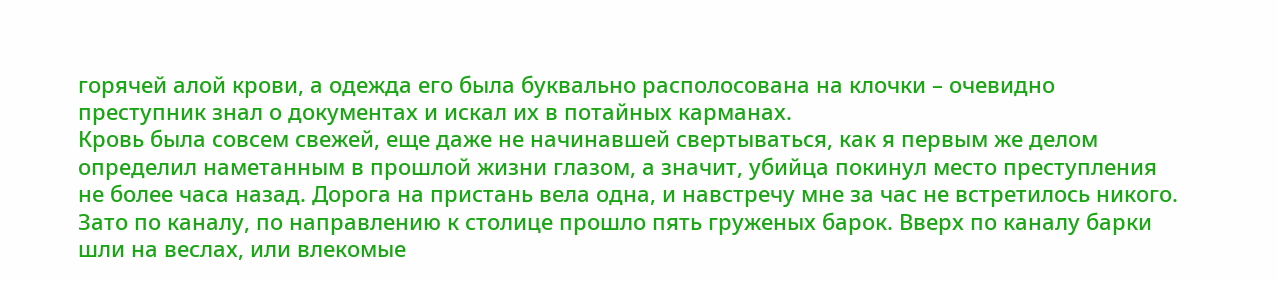горячей алой крови, а одежда его была буквально располосована на клочки – очевидно преступник знал о документах и искал их в потайных карманах.
Кровь была совсем свежей, еще даже не начинавшей свертываться, как я первым же делом определил наметанным в прошлой жизни глазом, а значит, убийца покинул место преступления не более часа назад. Дорога на пристань вела одна, и навстречу мне за час не встретилось никого. Зато по каналу, по направлению к столице прошло пять груженых барок. Вверх по каналу барки шли на веслах, или влекомые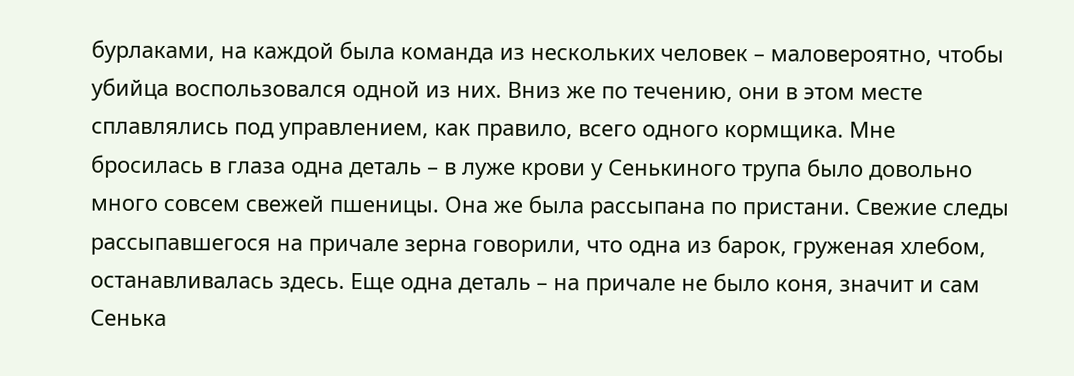бурлаками, на каждой была команда из нескольких человек – маловероятно, чтобы убийца воспользовался одной из них. Вниз же по течению, они в этом месте сплавлялись под управлением, как правило, всего одного кормщика. Мне бросилась в глаза одна деталь – в луже крови у Сенькиного трупа было довольно много совсем свежей пшеницы. Она же была рассыпана по пристани. Свежие следы рассыпавшегося на причале зерна говорили, что одна из барок, груженая хлебом, останавливалась здесь. Еще одна деталь – на причале не было коня, значит и сам Сенька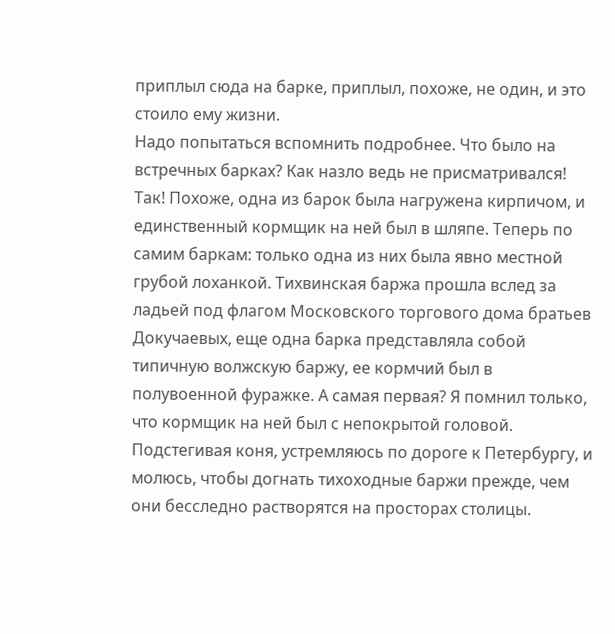приплыл сюда на барке, приплыл, похоже, не один, и это стоило ему жизни.
Надо попытаться вспомнить подробнее. Что было на встречных барках? Как назло ведь не присматривался! Так! Похоже, одна из барок была нагружена кирпичом, и единственный кормщик на ней был в шляпе. Теперь по самим баркам: только одна из них была явно местной грубой лоханкой. Тихвинская баржа прошла вслед за ладьей под флагом Московского торгового дома братьев Докучаевых, еще одна барка представляла собой типичную волжскую баржу, ее кормчий был в полувоенной фуражке. А самая первая? Я помнил только, что кормщик на ней был с непокрытой головой. Подстегивая коня, устремляюсь по дороге к Петербургу, и молюсь, чтобы догнать тихоходные баржи прежде, чем они бесследно растворятся на просторах столицы.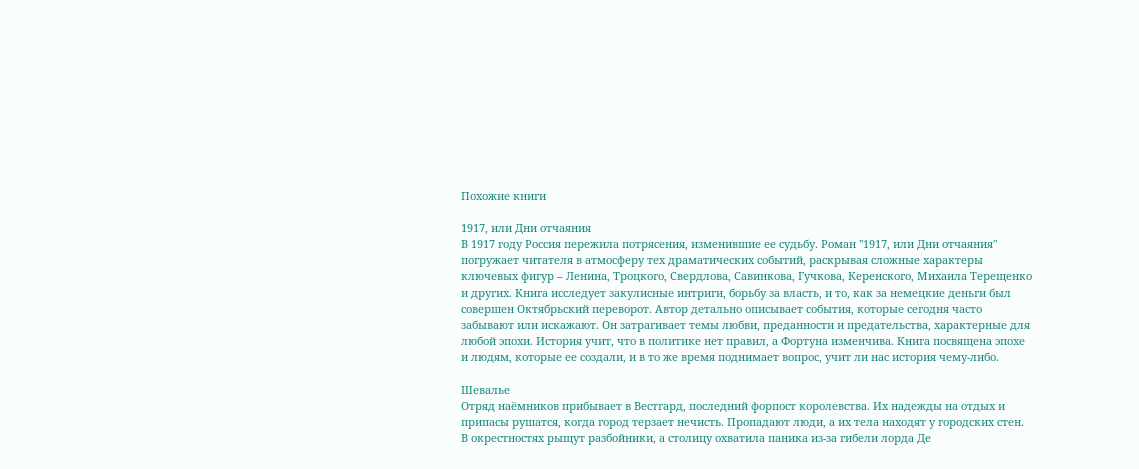Похожие книги

1917, или Дни отчаяния
В 1917 году Россия пережила потрясения, изменившие ее судьбу. Роман "1917, или Дни отчаяния" погружает читателя в атмосферу тех драматических событий, раскрывая сложные характеры ключевых фигур – Ленина, Троцкого, Свердлова, Савинкова, Гучкова, Керенского, Михаила Терещенко и других. Книга исследует закулисные интриги, борьбу за власть, и то, как за немецкие деньги был совершен Октябрьский переворот. Автор детально описывает события, которые сегодня часто забывают или искажают. Он затрагивает темы любви, преданности и предательства, характерные для любой эпохи. История учит, что в политике нет правил, а Фортуна изменчива. Книга посвящена эпохе и людям, которые ее создали, и в то же время поднимает вопрос, учит ли нас история чему-либо.

Шевалье
Отряд наёмников прибывает в Вестгард, последний форпост королевства. Их надежды на отдых и припасы рушатся, когда город терзает нечисть. Пропадают люди, а их тела находят у городских стен. В окрестностях рыщут разбойники, а столицу охватила паника из-за гибели лорда Де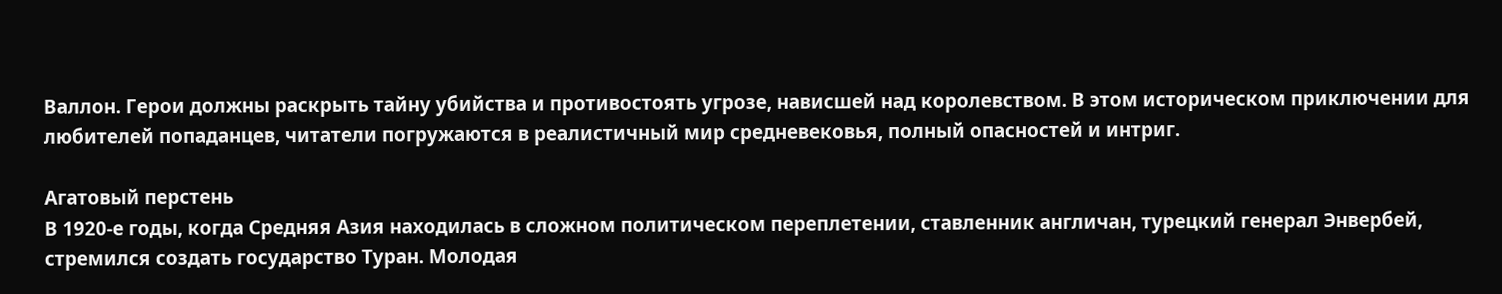Валлон. Герои должны раскрыть тайну убийства и противостоять угрозе, нависшей над королевством. В этом историческом приключении для любителей попаданцев, читатели погружаются в реалистичный мир средневековья, полный опасностей и интриг.

Агатовый перстень
В 1920-е годы, когда Средняя Азия находилась в сложном политическом переплетении, ставленник англичан, турецкий генерал Энвербей, стремился создать государство Туран. Молодая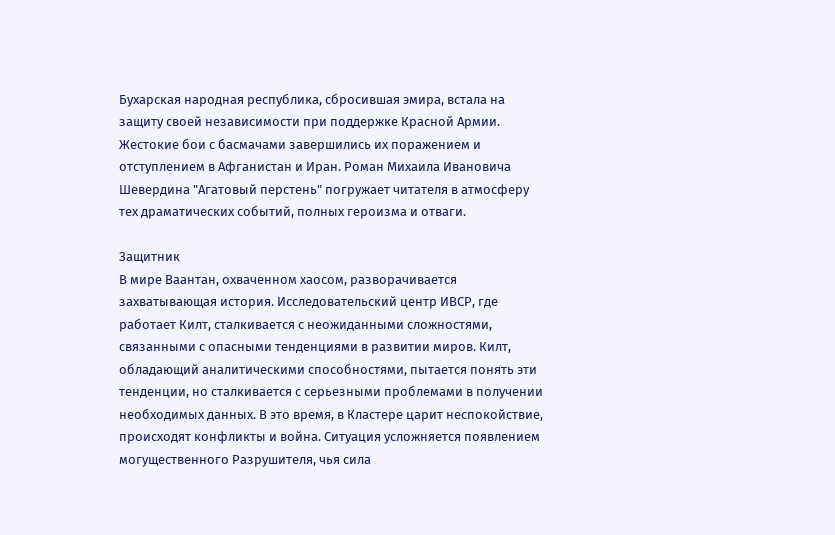Бухарская народная республика, сбросившая эмира, встала на защиту своей независимости при поддержке Красной Армии. Жестокие бои с басмачами завершились их поражением и отступлением в Афганистан и Иран. Роман Михаила Ивановича Шевердина "Агатовый перстень" погружает читателя в атмосферу тех драматических событий, полных героизма и отваги.

Защитник
В мире Ваантан, охваченном хаосом, разворачивается захватывающая история. Исследовательский центр ИВСР, где работает Килт, сталкивается с неожиданными сложностями, связанными с опасными тенденциями в развитии миров. Килт, обладающий аналитическими способностями, пытается понять эти тенденции, но сталкивается с серьезными проблемами в получении необходимых данных. В это время, в Кластере царит неспокойствие, происходят конфликты и война. Ситуация усложняется появлением могущественного Разрушителя, чья сила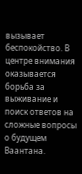вызывает беспокойство. В центре внимания оказывается борьба за выживание и поиск ответов на сложные вопросы о будущем Ваантана.